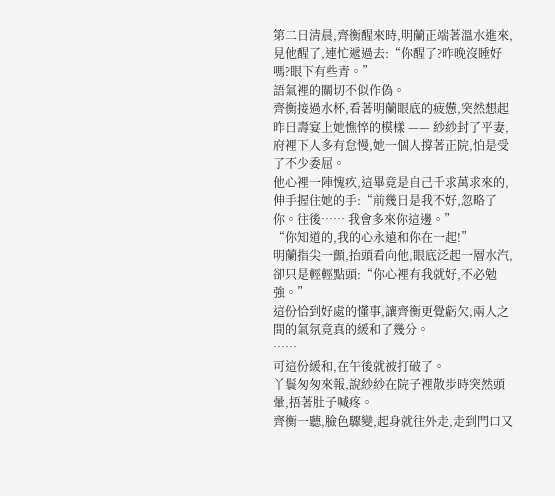第二日清晨,齊衡醒來時,明蘭正端著溫水進來,見他醒了,連忙遞過去:“你醒了?昨晚沒睡好嗎?眼下有些青。”
語氣裡的關切不似作偽。
齊衡接過水杯,看著明蘭眼底的疲憊,突然想起昨日壽宴上她憔悴的模樣 —— 紗紗封了平妻,府裡下人多有怠慢,她一個人撐著正院,怕是受了不少委屈。
他心裡一陣愧疚,這畢竟是自己千求萬求來的,伸手握住她的手:“前幾日是我不好,忽略了你。往後…… 我會多來你這邊。”
“你知道的,我的心永遠和你在一起!”
明蘭指尖一顫,抬頭看向他,眼底泛起一層水汽,卻只是輕輕點頭:“你心裡有我就好,不必勉強。”
這份恰到好處的懂事,讓齊衡更覺虧欠,兩人之間的氣氛竟真的緩和了幾分。
……
可這份緩和,在午後就被打破了。
丫鬟匆匆來報,說紗紗在院子裡散步時突然頭暈,捂著肚子喊疼。
齊衡一聽,臉色驟變,起身就往外走,走到門口又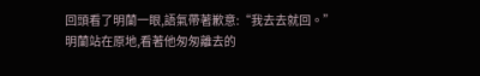回頭看了明蘭一眼,語氣帶著歉意:“我去去就回。”
明蘭站在原地,看著他匆匆離去的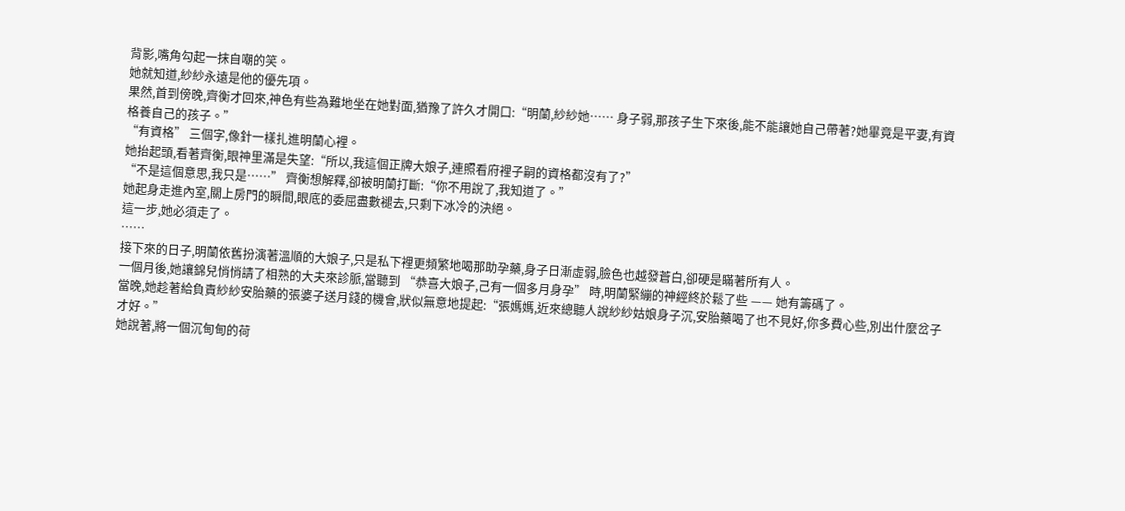背影,嘴角勾起一抹自嘲的笑。
她就知道,紗紗永遠是他的優先項。
果然,首到傍晚,齊衡才回來,神色有些為難地坐在她對面,猶豫了許久才開口:“明蘭,紗紗她…… 身子弱,那孩子生下來後,能不能讓她自己帶著?她畢竟是平妻,有資格養自己的孩子。”
“有資格” 三個字,像針一樣扎進明蘭心裡。
她抬起頭,看著齊衡,眼神里滿是失望:“所以,我這個正牌大娘子,連照看府裡子嗣的資格都沒有了?”
“不是這個意思,我只是……” 齊衡想解釋,卻被明蘭打斷:“你不用說了,我知道了。”
她起身走進內室,關上房門的瞬間,眼底的委屈盡數褪去,只剩下冰冷的決絕。
這一步,她必須走了。
……
接下來的日子,明蘭依舊扮演著溫順的大娘子,只是私下裡更頻繁地喝那助孕藥,身子日漸虛弱,臉色也越發蒼白,卻硬是瞞著所有人。
一個月後,她讓錦兒悄悄請了相熟的大夫來診脈,當聽到 “恭喜大娘子,己有一個多月身孕” 時,明蘭緊繃的神經終於鬆了些 —— 她有籌碼了。
當晚,她趁著給負責紗紗安胎藥的張婆子送月錢的機會,狀似無意地提起:“張媽媽,近來總聽人說紗紗姑娘身子沉,安胎藥喝了也不見好,你多費心些,別出什麼岔子才好。”
她說著,將一個沉甸甸的荷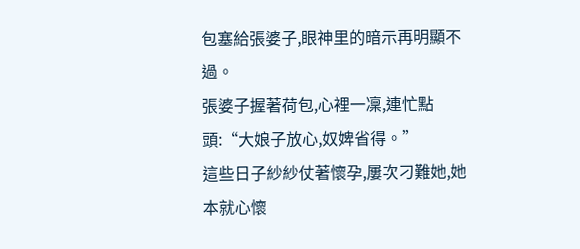包塞給張婆子,眼神里的暗示再明顯不過。
張婆子握著荷包,心裡一凜,連忙點頭:“大娘子放心,奴婢省得。”
這些日子紗紗仗著懷孕,屢次刁難她,她本就心懷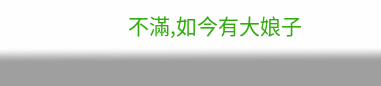不滿,如今有大娘子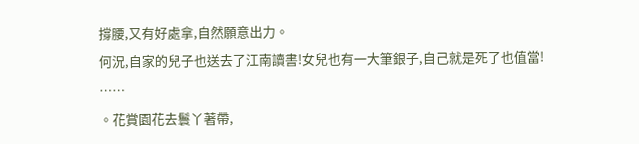撐腰,又有好處拿,自然願意出力。
何況,自家的兒子也送去了江南讀書!女兒也有一大筆銀子,自己就是死了也值當!
……
。花賞園花去鬟丫著帶,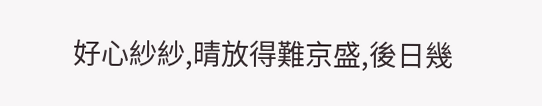好心紗紗,晴放得難京盛,後日幾